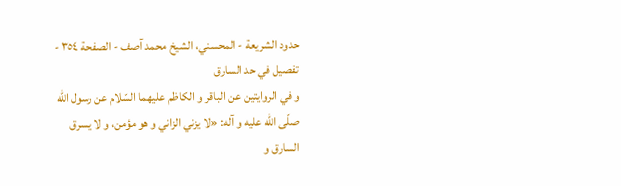حدود الشريعة - المحسني، الشيخ محمد آصف - الصفحة ٣٥٤ - تفصيل في حد السارق
و في الروايتين عن الباقر و الكاظم عليهما السّلام عن رسول اللّه صلّى اللّه عليه و آله: «لا يزني الزاني و هو مؤمن، و لا يسرق السارق و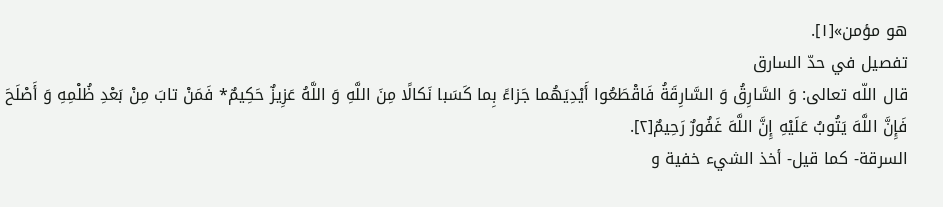هو مؤمن»[١].
تفصيل في حدّ السارق
قال اللّه تعالى: وَ السَّارِقُ وَ السَّارِقَةُ فَاقْطَعُوا أَيْدِيَهُما جَزاءً بِما كَسَبا نَكالًا مِنَ اللَّهِ وَ اللَّهُ عَزِيزٌ حَكِيمٌ* فَمَنْ تابَ مِنْ بَعْدِ ظُلْمِهِ وَ أَصْلَحَ فَإِنَّ اللَّهَ يَتُوبُ عَلَيْهِ إِنَّ اللَّهَ غَفُورٌ رَحِيمٌ[٢].
السرقة- كما قيل- أخذ الشيء خفية و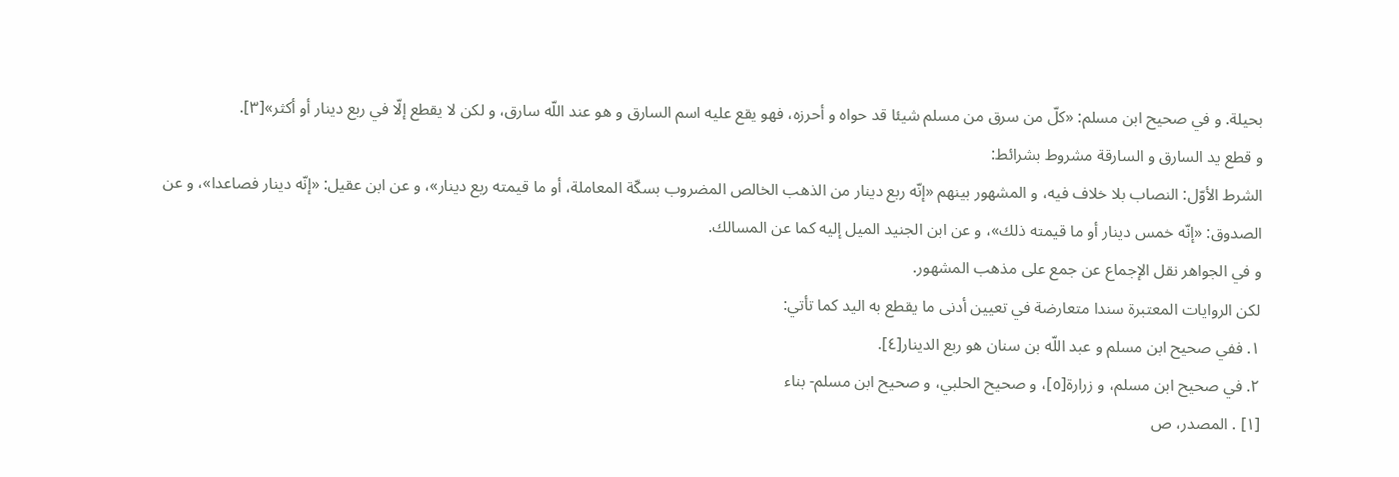بحيلة. و في صحيح ابن مسلم: «كلّ من سرق من مسلم شيئا قد حواه و أحرزه، فهو يقع عليه اسم السارق و هو عند اللّه سارق، و لكن لا يقطع إلّا في ربع دينار أو أكثر»[٣].
و قطع يد السارق و السارقة مشروط بشرائط:
الشرط الأوّل: النصاب بلا خلاف فيه، و المشهور بينهم «إنّه ربع دينار من الذهب الخالص المضروب بسكّة المعاملة، أو ما قيمته ربع دينار»، و عن ابن عقيل: «إنّه دينار فصاعدا»، و عن الصدوق: «إنّه خمس دينار أو ما قيمته ذلك»، و عن ابن الجنيد الميل إليه كما عن المسالك.
و في الجواهر نقل الإجماع عن جمع على مذهب المشهور.
لكن الروايات المعتبرة سندا متعارضة في تعيين أدنى ما يقطع به اليد كما تأتي:
١. ففي صحيح ابن مسلم و عبد اللّه بن سنان هو ربع الدينار[٤].
٢. في صحيح ابن مسلم، و زرارة[٥]، و صحيح الحلبي، و صحيح ابن مسلم- بناء
[١] . المصدر، ص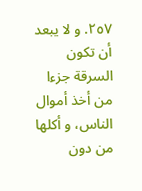٢٥٧. و لا يبعد أن تكون السرقة جزءا من أخذ أموال الناس، و أكلها من دون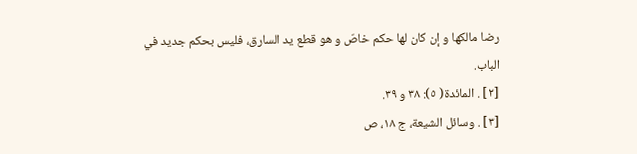رضا مالكها و إن كان لها حكم خاصّ و هو قطع يد السارق، فليس بحكم جديد في الباب.
[٢] . المائدة( ٥): ٣٨ و ٣٩.
[٣] . وسائل الشيعة، ج ١٨، ص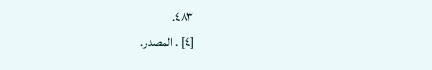٤٨٣.
[٤] . المصدر.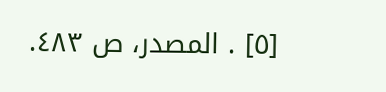[٥] . المصدر، ص ٤٨٣.